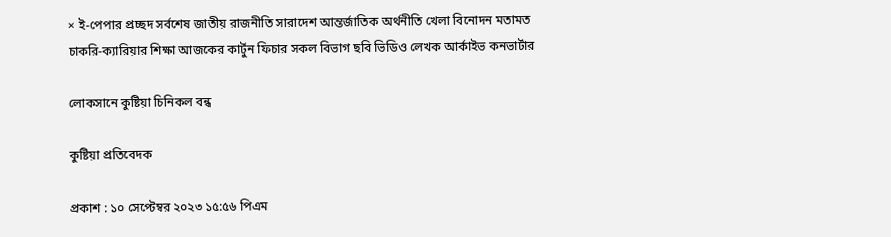× ই-পেপার প্রচ্ছদ সর্বশেষ জাতীয় রাজনীতি সারাদেশ আন্তর্জাতিক অর্থনীতি খেলা বিনোদন মতামত চাকরি-ক্যারিয়ার শিক্ষা আজকের কার্টুন ফিচার সকল বিভাগ ছবি ভিডিও লেখক আর্কাইভ কনভার্টার

লোকসানে কুষ্টিয়া চিনিকল বন্ধ

কুষ্টিয়া প্রতিবেদক

প্রকাশ : ১০ সেপ্টেম্বর ২০২৩ ১৫:৫৬ পিএম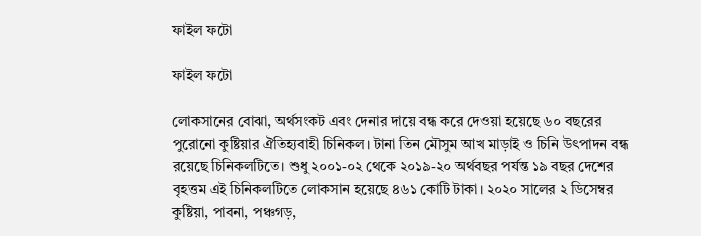ফাইল ফটো

ফাইল ফটো

লোকসানের বোঝা, অর্থসংকট এবং দেনার দায়ে বন্ধ করে দেওয়া হয়েছে ৬০ বছরের পুরোনো কুষ্টিয়ার ঐতিহ্যবাহী চিনিকল। টানা তিন মৌসুম আখ মাড়াই ও চিনি উৎপাদন বন্ধ রয়েছে চিনিকলটিতে। শুধু ২০০১-০২ থেকে ২০১৯-২০ অর্থবছর পর্যন্ত ১৯ বছর দেশের বৃহত্তম এই চিনিকলটিতে লোকসান হয়েছে ৪৬১ কোটি টাকা। ২০২০ সালের ২ ডিসেম্বর কুষ্টিয়া, পাবনা, পঞ্চগড়,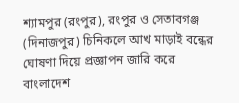শ্যামপুর (রংপুর), রংপুর ও সেতাবগঞ্জ (দিনাজপুর) চিনিকলে আখ মাড়াই বন্ধের ঘোষণা দিয়ে প্রজ্ঞাপন জারি করে বাংলাদেশ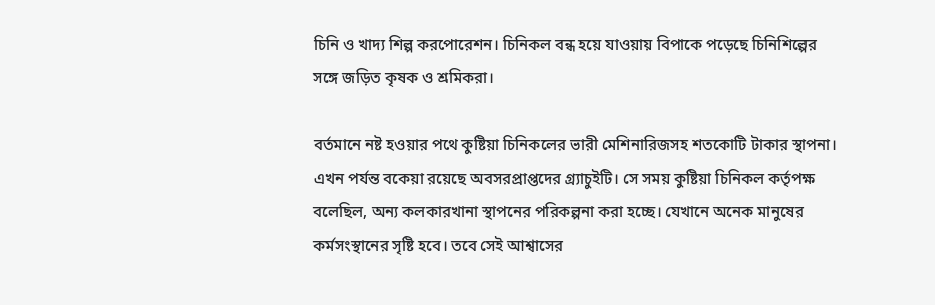চিনি ও খাদ্য শিল্প করপোরেশন। চিনিকল বন্ধ হয়ে যাওয়ায় বিপাকে পড়েছে চিনিশিল্পের সঙ্গে জড়িত কৃষক ও শ্রমিকরা।

বর্তমানে নষ্ট হওয়ার পথে কুষ্টিয়া চিনিকলের ভারী মেশিনারিজসহ শতকোটি টাকার স্থাপনা। এখন পর্যন্ত বকেয়া রয়েছে অবসরপ্রাপ্তদের গ্র্যাচুইটি। সে সময় কুষ্টিয়া চিনিকল কর্তৃপক্ষ বলেছিল, অন্য কলকারখানা স্থাপনের পরিকল্পনা করা হচ্ছে। যেখানে অনেক মানুষের কর্মসংস্থানের সৃষ্টি হবে। তবে সেই আশ্বাসের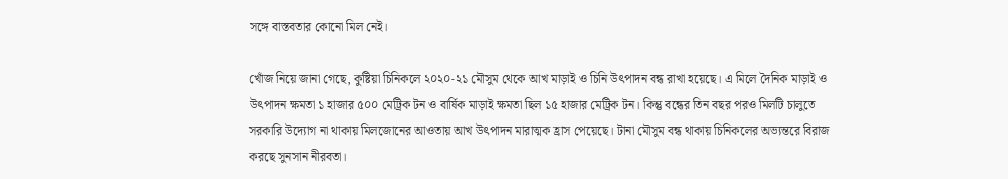সঙ্গে বাস্তবতার কোনো মিল নেই।

খোঁজ নিয়ে জানা গেছে, কুষ্টিয়া চিনিকলে ২০২০-২১ মৌসুম থেকে আখ মাড়াই ও চিনি উৎপাদন বন্ধ রাখা হয়েছে। এ মিলে দৈনিক মাড়াই ও উৎপাদন ক্ষমতা ১ হাজার ৫০০ মেট্রিক টন ও বার্ষিক মাড়াই ক্ষমতা ছিল ১৫ হাজার মেট্রিক টন। কিন্তু বন্ধের তিন বছর পরও মিলটি চালুতে সরকারি উদ্যোগ না থাকায় মিলজোনের আওতায় আখ উৎপাদন মারাত্মক হ্রাস পেয়েছে। টানা মৌসুম বন্ধ থাকায় চিনিকলের অভ্যন্তরে বিরাজ করছে সুনসান নীরবতা।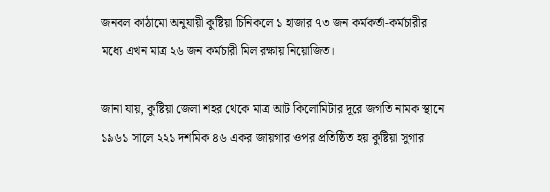জনবল কাঠামো অনুযায়ী কুষ্টিয়া চিনিকলে ১ হাজার ৭৩ জন কর্মকর্তা-কর্মচারীর মধ্যে এখন মাত্র ২৬ জন কর্মচারী মিল রক্ষায় নিয়োজিত।

জানা যায়, কুষ্টিয়া জেলা শহর থেকে মাত্র আট কিলোমিটার দূরে জগতি নামক স্থানে ১৯৬১ সালে ২২১ দশমিক ৪৬ একর জায়গার ওপর প্রতিষ্ঠিত হয় কুষ্টিয়া সুগার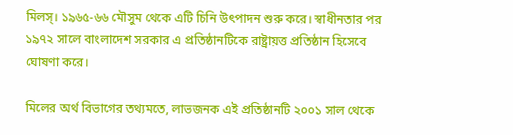মিলস্। ১৯৬৫-৬৬ মৌসুম থেকে এটি চিনি উৎপাদন শুরু করে। স্বাধীনতার পর ১৯৭২ সালে বাংলাদেশ সরকার এ প্রতিষ্ঠানটিকে রাষ্ট্রায়ত্ত প্রতিষ্ঠান হিসেবে ঘোষণা করে।

মিলের অর্থ বিভাগের তথ্যমতে, লাভজনক এই প্রতিষ্ঠানটি ২০০১ সাল থেকে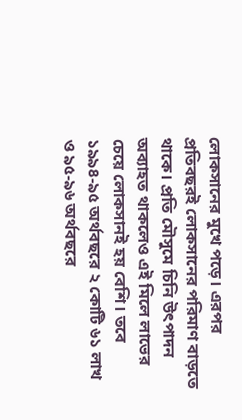লোকসানের মুখে পড়ে। এরপর প্রতিবছরই লোকসানের পরিমাণ বাড়তে থাকে। প্রতি মৌসুমে চিনি উৎপাদন অব্যাহত থাকলেও এই মিলে লাভের চেয়ে লোকসানই হয় বেশি। তবে ১৯৯৪-৯৫ অর্থবছরে ২ কোটি ৬১ লাখ ও ৯৫-৯৬ অর্থবছরে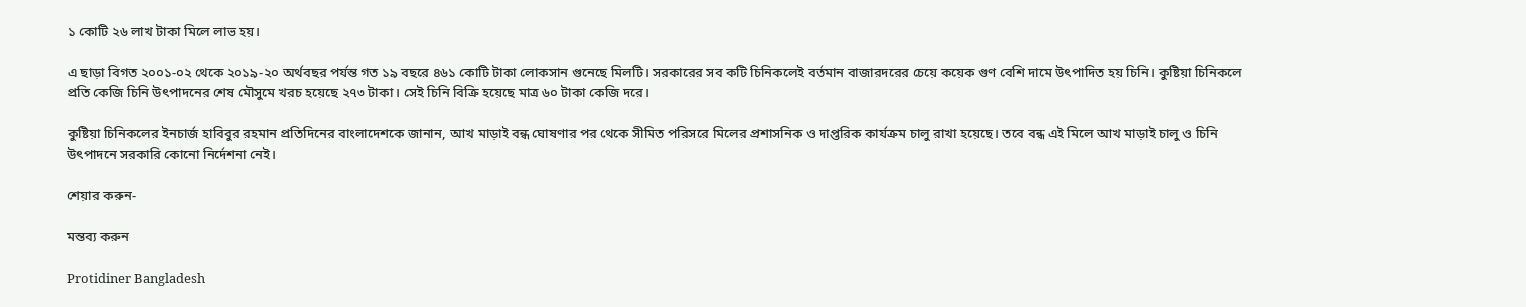১ কোটি ২৬ লাখ টাকা মিলে লাভ হয়।

এ ছাড়া বিগত ২০০১-০২ থেকে ২০১৯-২০ অর্থবছর পর্যন্ত গত ১৯ বছরে ৪৬১ কোটি টাকা লোকসান গুনেছে মিলটি। সরকারের সব কটি চিনিকলেই বর্তমান বাজারদরের চেয়ে কয়েক গুণ বেশি দামে উৎপাদিত হয় চিনি। কুষ্টিয়া চিনিকলে প্রতি কেজি চিনি উৎপাদনের শেষ মৌসুমে খরচ হয়েছে ২৭৩ টাকা। সেই চিনি বিক্রি হয়েছে মাত্র ৬০ টাকা কেজি দরে।

কুষ্টিয়া চিনিকলের ইনচার্জ হাবিবুর রহমান প্রতিদিনের বাংলাদেশকে জানান, আখ মাড়াই বন্ধ ঘোষণার পর থেকে সীমিত পরিসরে মিলের প্রশাসনিক ও দাপ্তরিক কার্যক্রম চালু রাখা হয়েছে। তবে বন্ধ এই মিলে আখ মাড়াই চালু ও চিনি উৎপাদনে সরকারি কোনো নির্দেশনা নেই।

শেয়ার করুন-

মন্তব্য করুন

Protidiner Bangladesh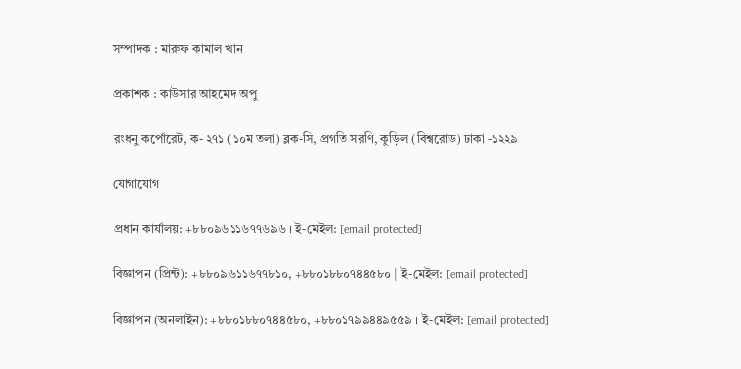সম্পাদক : মারুফ কামাল খান

প্রকাশক : কাউসার আহমেদ অপু

রংধনু কর্পোরেট, ক- ২৭১ (১০ম তলা) ব্লক-সি, প্রগতি সরণি, কুড়িল (বিশ্বরোড) ঢাকা -১২২৯

যোগাযোগ

প্রধান কার্যালয়: +৮৮০৯৬১১৬৭৭৬৯৬ । ই-মেইল: [email protected]

বিজ্ঞাপন (প্রিন্ট): +৮৮০৯৬১১৬৭৭৮১০, +৮৮০১৮৮০৭৪৪৫৮০ | ই-মেইল: [email protected]

বিজ্ঞাপন (অনলাইন): +৮৮০১৮৮০৭৪৪৫৮০, +৮৮০১৭৯৯৪৪৯৫৫৯ । ই-মেইল: [email protected]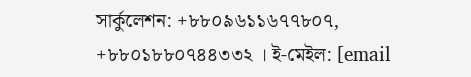সার্কুলেশন: +৮৮০৯৬১১৬৭৭৮০৭, +৮৮০১৮৮০৭৪৪৩৩২ । ই-মেইল: [email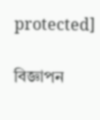protected]

বিজ্ঞাপন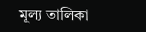মূল্য তালিকা